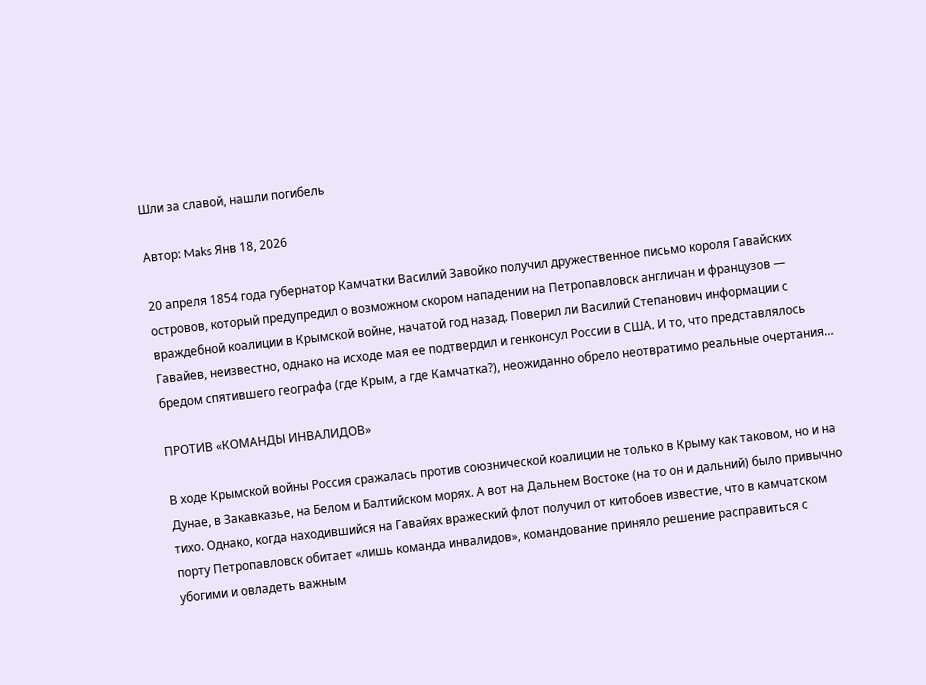Шли за славой, нашли погибель

Автор: Maks Янв 18, 2026

20 апреля 1854 года губернатор Камчатки Василий Завойко получил дружественное письмо короля Гавайских островов, который предупредил о возможном скором нападении на Петропавловск англичан и французов — враждебной коалиции в Крымской войне, начатой год назад. Поверил ли Василий Степанович информации с Гавайев, неизвестно, однако на исходе мая ее подтвердил и генконсул России в США. И то, что представлялось бредом спятившего географа (где Крым, а где Камчатка?), неожиданно обрело неотвратимо реальные очертания…

ПРОТИВ «КОМАНДЫ ИНВАЛИДОВ»

В ходе Крымской войны Россия сражалась против союзнической коалиции не только в Крыму как таковом, но и на Дунае, в Закавказье, на Белом и Балтийском морях. А вот на Дальнем Востоке (на то он и дальний) было привычно тихо. Однако, когда находившийся на Гавайях вражеский флот получил от китобоев известие, что в камчатском порту Петропавловск обитает «лишь команда инвалидов», командование приняло решение расправиться с убогими и овладеть важным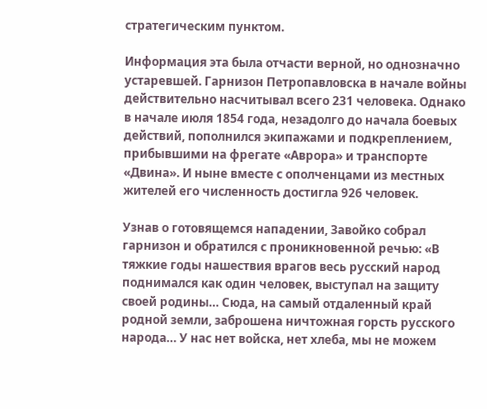стратегическим пунктом.

Информация эта была отчасти верной, но однозначно устаревшей. Гарнизон Петропавловска в начале войны действительно насчитывал всего 231 человека. Однако в начале июля 1854 года, незадолго до начала боевых действий, пополнился экипажами и подкреплением, прибывшими на фрегате «Аврора» и транспорте «Двина». И ныне вместе с ополченцами из местных жителей его численность достигла 926 человек.

Узнав о готовящемся нападении, Завойко собрал гарнизон и обратился с проникновенной речью: «В тяжкие годы нашествия врагов весь русский народ поднимался как один человек, выступал на защиту своей родины… Сюда, на самый отдаленный край родной земли, заброшена ничтожная горсть русского народа… У нас нет войска, нет хлеба, мы не можем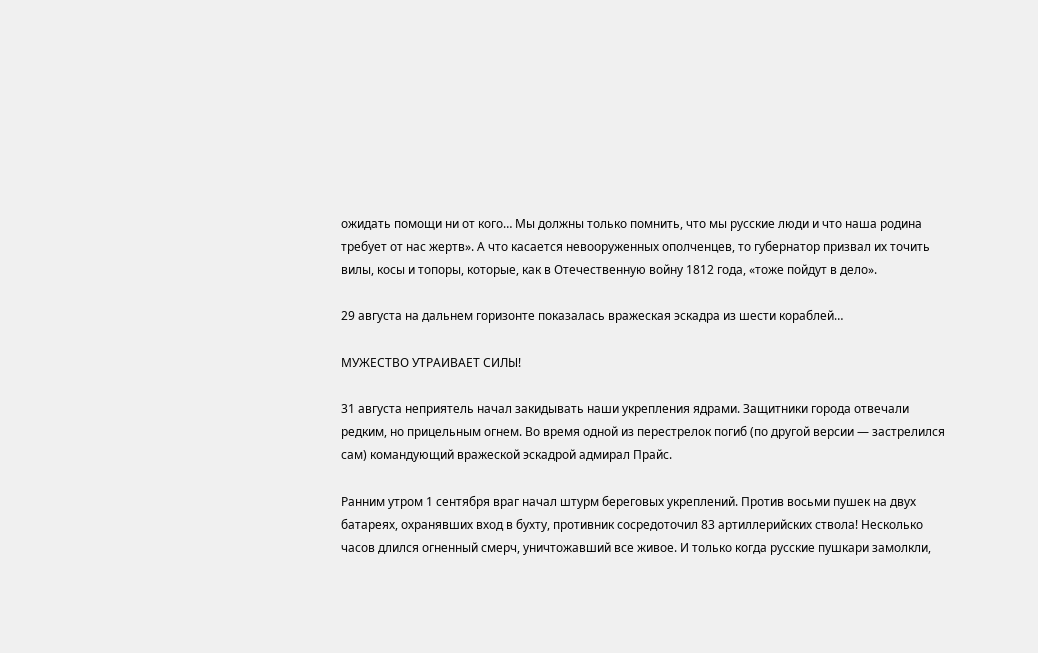ожидать помощи ни от кого… Мы должны только помнить, что мы русские люди и что наша родина требует от нас жертв». А что касается невооруженных ополченцев, то губернатор призвал их точить вилы, косы и топоры, которые, как в Отечественную войну 1812 года, «тоже пойдут в дело».

29 августа на дальнем горизонте показалась вражеская эскадра из шести кораблей…

МУЖЕСТВО УТРАИВАЕТ СИЛЫ!

31 августа неприятель начал закидывать наши укрепления ядрами. Защитники города отвечали редким, но прицельным огнем. Во время одной из перестрелок погиб (по другой версии — застрелился сам) командующий вражеской эскадрой адмирал Прайс.

Ранним утром 1 сентября враг начал штурм береговых укреплений. Против восьми пушек на двух батареях, охранявших вход в бухту, противник сосредоточил 83 артиллерийских ствола! Несколько часов длился огненный смерч, уничтожавший все живое. И только когда русские пушкари замолкли,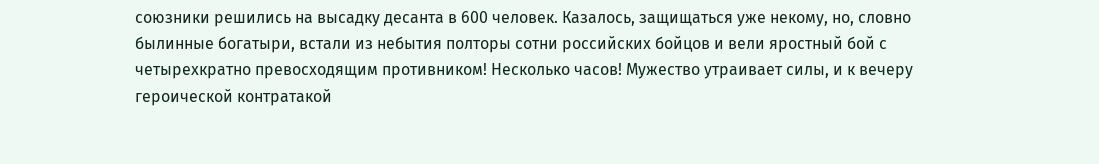союзники решились на высадку десанта в 600 человек. Казалось, защищаться уже некому, но, словно былинные богатыри, встали из небытия полторы сотни российских бойцов и вели яростный бой с четырехкратно превосходящим противником! Несколько часов! Мужество утраивает силы, и к вечеру героической контратакой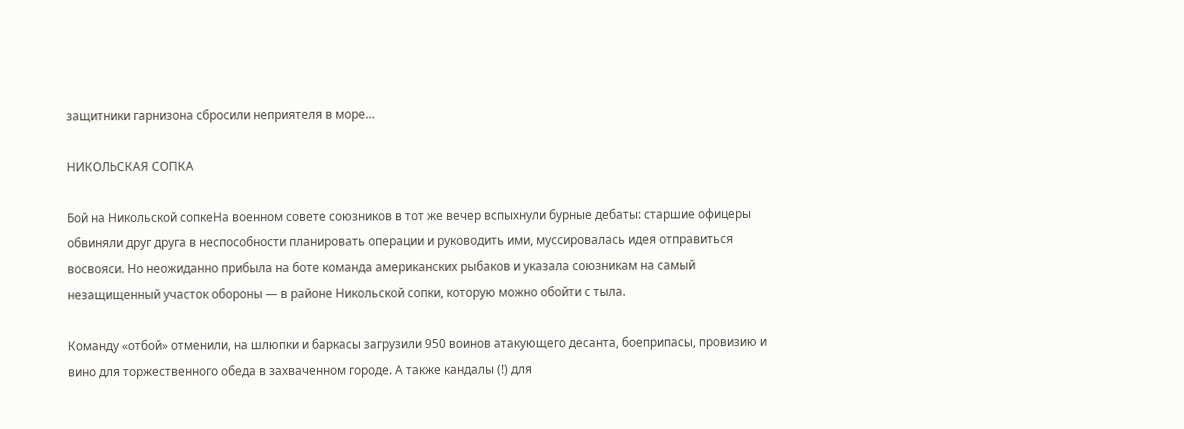защитники гарнизона сбросили неприятеля в море…

НИКОЛЬСКАЯ СОПКА

Бой на Никольской сопкеНа военном совете союзников в тот же вечер вспыхнули бурные дебаты: старшие офицеры обвиняли друг друга в неспособности планировать операции и руководить ими, муссировалась идея отправиться восвояси. Но неожиданно прибыла на боте команда американских рыбаков и указала союзникам на самый незащищенный участок обороны — в районе Никольской сопки, которую можно обойти с тыла.

Команду «отбой» отменили, на шлюпки и баркасы загрузили 950 воинов атакующего десанта, боеприпасы, провизию и вино для торжественного обеда в захваченном городе. А также кандалы (!) для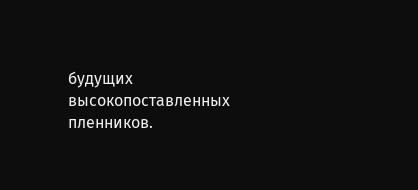будущих высокопоставленных пленников.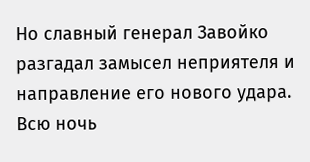Но славный генерал Завойко разгадал замысел неприятеля и направление его нового удара. Всю ночь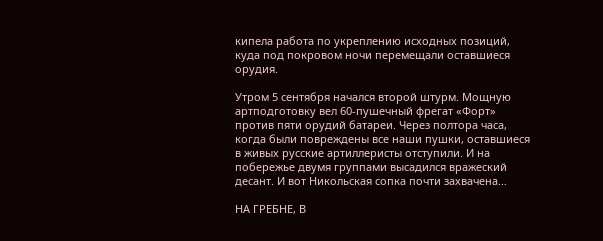кипела работа по укреплению исходных позиций, куда под покровом ночи перемещали оставшиеся орудия.

Утром 5 сентября начался второй штурм. Мощную артподготовку вел 60-пушечный фрегат «Форт» против пяти орудий батареи. Через полтора часа, когда были повреждены все наши пушки, оставшиеся в живых русские артиллеристы отступили. И на побережье двумя группами высадился вражеский десант. И вот Никольская сопка почти захвачена…

НА ГРЕБНЕ, В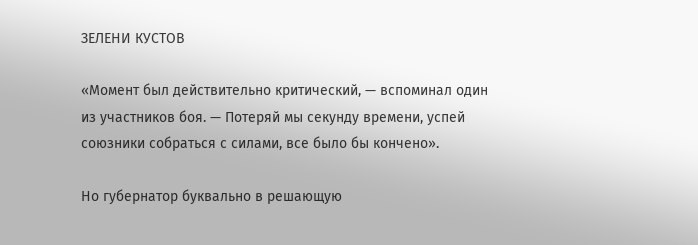ЗЕЛЕНИ КУСТОВ

«Момент был действительно критический, — вспоминал один из участников боя. — Потеряй мы секунду времени, успей союзники собраться с силами, все было бы кончено».

Но губернатор буквально в решающую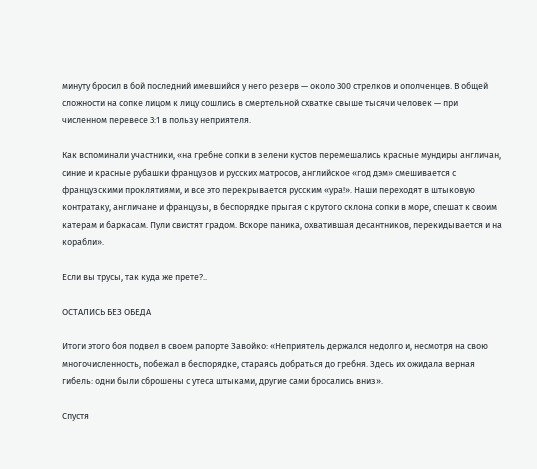минуту бросил в бой последний имевшийся у него резерв — около 300 стрелков и ополченцев. В общей сложности на сопке лицом к лицу сошлись в смертельной схватке свыше тысячи человек — при численном перевесе 3:1 в пользу неприятеля.

Как вспоминали участники, «на гребне сопки в зелени кустов перемешались красные мундиры англичан, синие и красные рубашки французов и русских матросов, английское «год дэм» смешивается с французскими проклятиями, и все это перекрывается русским «ура!». Наши переходят в штыковую контратаку, англичане и французы, в беспорядке прыгая с крутого склона сопки в море, спешат к своим катерам и баркасам. Пули свистят градом. Вскоре паника, охватившая десантников, перекидывается и на корабли».

Если вы трусы, так куда же прете?..

ОСТАЛИСЬ БЕЗ ОБЕДА

Итоги этого боя подвел в своем рапорте Завойко: «Неприятель держался недолго и, несмотря на свою многочисленность, побежал в беспорядке, стараясь добраться до гребня. Здесь их ожидала верная гибель: одни были сброшены с утеса штыками, другие сами бросались вниз».

Спустя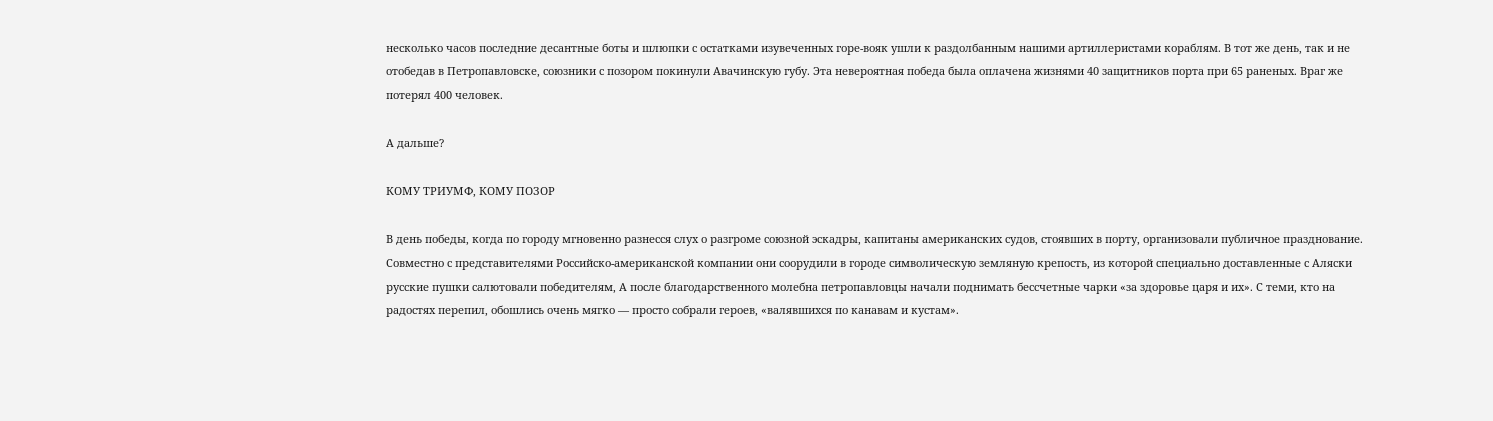несколько часов последние десантные боты и шлюпки с остатками изувеченных горе-вояк ушли к раздолбанным нашими артиллеристами кораблям. В тот же день, так и не отобедав в Петропавловске, союзники с позором покинули Авачинскую губу. Эта невероятная победа была оплачена жизнями 40 защитников порта при 65 раненых. Враг же потерял 400 человек.

А дальше?

КОМУ ТРИУМФ, КОМУ ПОЗОР

В день победы, когда по городу мгновенно разнесся слух о разгроме союзной эскадры, капитаны американских судов, стоявших в порту, организовали публичное празднование. Совместно с представителями Российско-американской компании они соорудили в городе символическую земляную крепость, из которой специально доставленные с Аляски русские пушки салютовали победителям, А после благодарственного молебна петропавловцы начали поднимать бессчетные чарки «за здоровье царя и их». С теми, кто на радостях перепил, обошлись очень мягко — просто собрали героев, «валявшихся по канавам и кустам».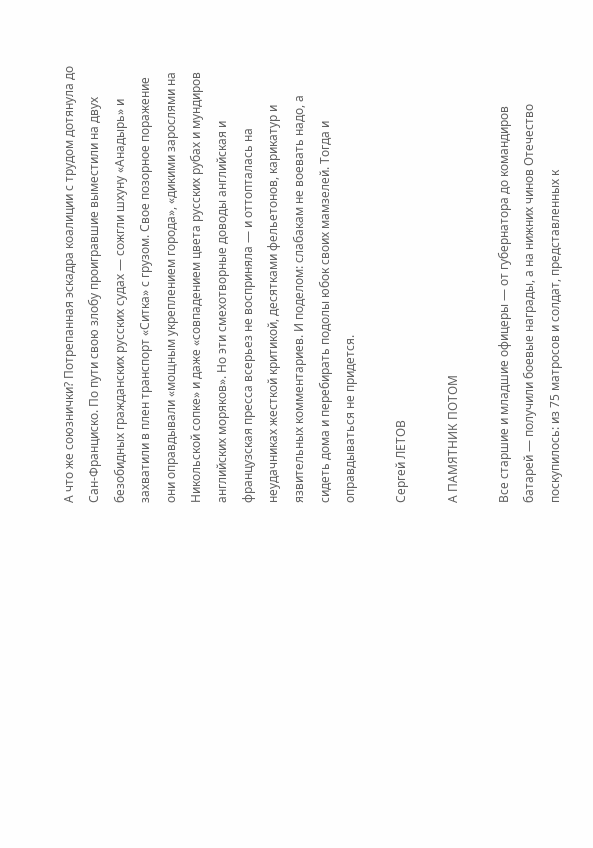А что же союзнички? Потрепанная эскадра коалиции с трудом дотянула до Сан-Франциско. По пути свою злобу проигравшие выместили на двух безобидных гражданских русских судах — сожгли шхуну «Анадырь» и захватили в плен транспорт «Ситка» с грузом. Свое позорное поражение они оправдывали «мощным укреплением города», «дикими зарослями на Никольской сопке» и даже «совпадением цвета русских рубах и мундиров английских моряков». Но эти смехотворные доводы английская и французская пресса всерьез не восприняла — и оттопталась на неудачниках жесткой критикой, десятками фельетонов, карикатур и язвительных комментариев. И поделом: слабакам не воевать надо, а сидеть дома и перебирать подолы юбок своих мамзелей. Тогда и оправдываться не придется.

Сергей ЛЕТОВ

А ПАМЯТНИК ПОТОМ

Все старшие и младшие офицеры — от губернатора до командиров батарей — получили боевые награды, а на нижних чинов Отечество поскупилось: из 75 матросов и солдат, представленных к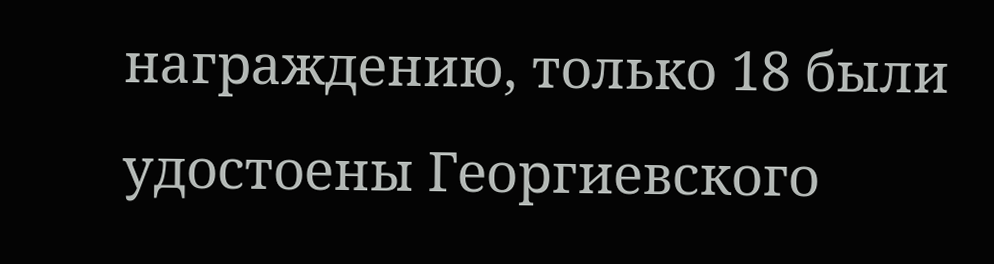награждению, только 18 были удостоены Георгиевского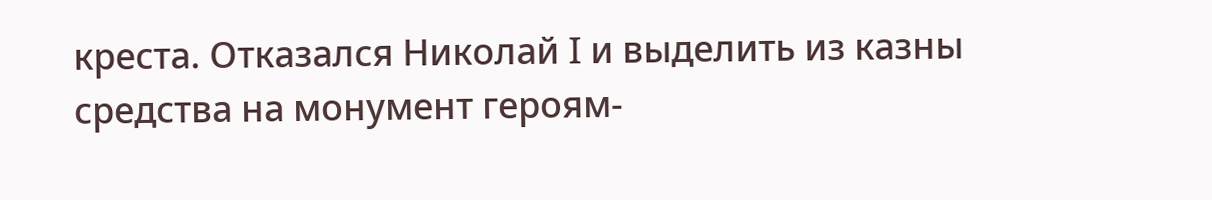креста. Отказался Николай I и выделить из казны средства на монумент героям-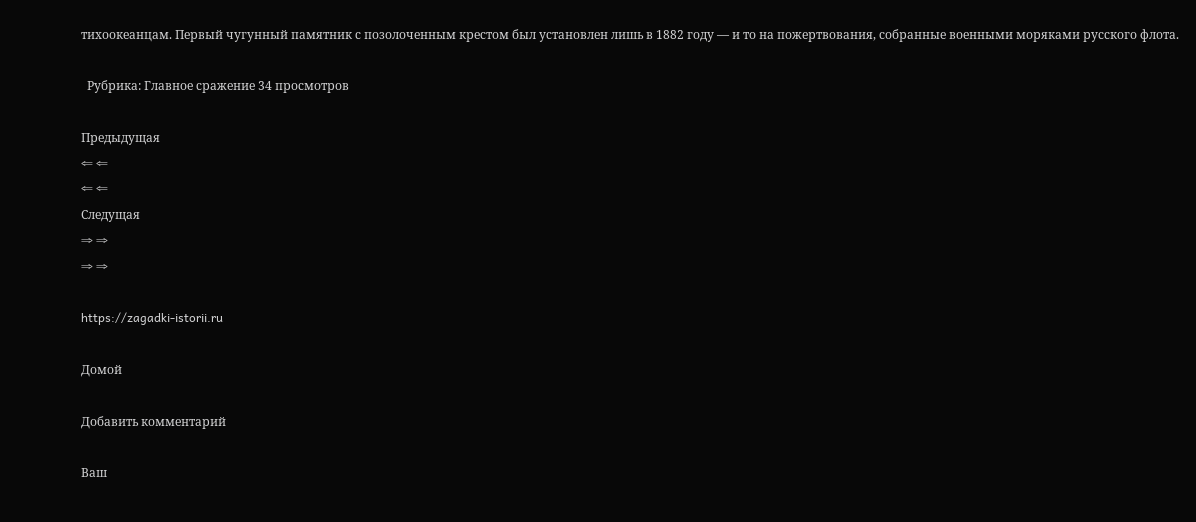тихоокеанцам. Первый чугунный памятник с позолоченным крестом был установлен лишь в 1882 году — и то на пожертвования, собранные военными моряками русского флота.

  Рубрика: Главное сражение 34 просмотров

Предыдущая
⇐ ⇐
⇐ ⇐
Следущая
⇒ ⇒
⇒ ⇒

https://zagadki-istorii.ru

Домой

Добавить комментарий

Ваш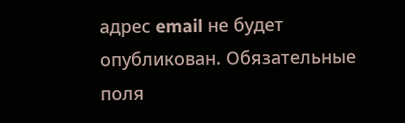адрес email не будет опубликован. Обязательные поля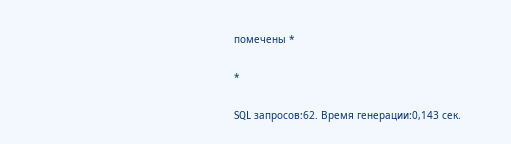помечены *

*

SQL запросов:62. Время генерации:0,143 сек.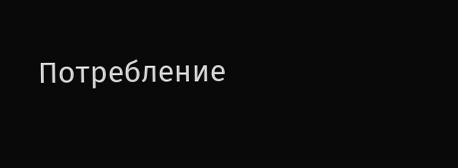Потребление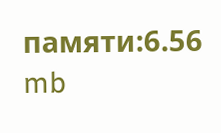памяти:6.56 mb